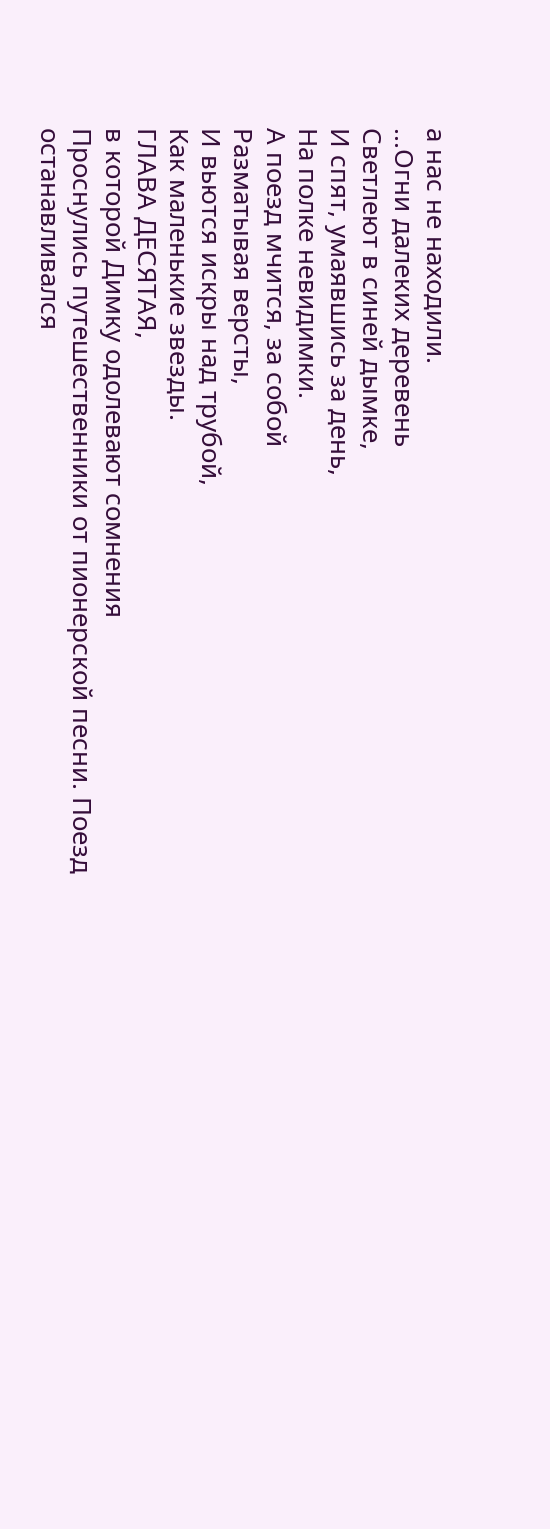а нас не находили.
...Огни далеких деревень
Светлеют в синей дымке,
И спят, умаявшись за день,
На полке невидимки.
А поезд мчится, за собой
Разматывая версты,
И вьются искры над трубой,
Как маленькие звезды.
ГЛАВА ДЕСЯТАЯ,
в которой Димку одолевают сомнения
Проснулись путешественники от пионерской песни. Поезд останавливался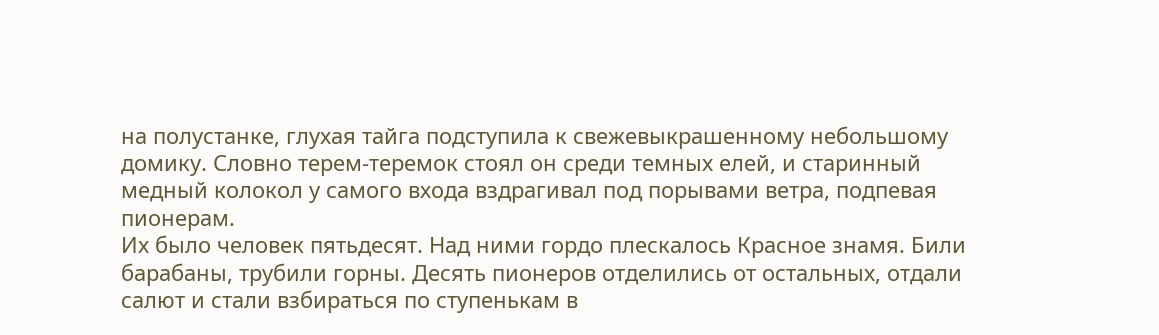на полустанке, глухая тайга подступила к свежевыкрашенному небольшому домику. Словно терем-теремок стоял он среди темных елей, и старинный медный колокол у самого входа вздрагивал под порывами ветра, подпевая пионерам.
Их было человек пятьдесят. Над ними гордо плескалось Красное знамя. Били барабаны, трубили горны. Десять пионеров отделились от остальных, отдали салют и стали взбираться по ступенькам в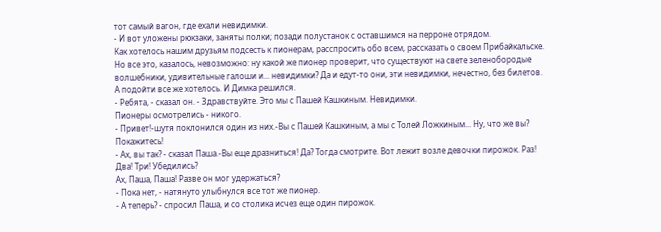тот самый вагон, где ехали невидимки.
- И вот уложены рюкзаки, заняты полки; позади полустанок с оставшимся на перроне отрядом.
Как хотелось нашим друзьям подсесть к пионерам, расспросить обо всем, рассказать о своем Прибайкальске. Но все это, казалось, невозможно: ну какой же пионер проверит, что существуют на свете зеленобородые волшебники, удивительные галоши и... невидимки? Да и едут-то они, эти невидимки, нечестно, без билетов.
А подойти все же хотелось. И Димка решился.
- Ребята, - сказал он. - Здравствуйте. Это мы с Пашей Кашкиным. Невидимки.
Пионеры осмотрелись - никого.
- Привет!-шутя поклонился один из них.-Вы с Пашей Кашкиным, а мы с Толей Ложкиным... Ну, что же вы? Покажитесь!
- Ах, вы так? - сказал Паша.-Вы еще дразниться! Да? Тогда смотрите. Вот лежит возле девочки пирожок. Раз! Два! Три! Убедились?
Ах, Паша, Паша! Разве он мог удержаться?
- Пока нет, - натянуто улыбнулся все тот же пионер.
- А теперь? - спросил Паша, и со столика исчез еще один пирожок.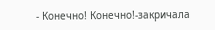- Конечно! Конечно!-закричала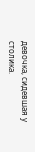девочка, сидевшая у столика.